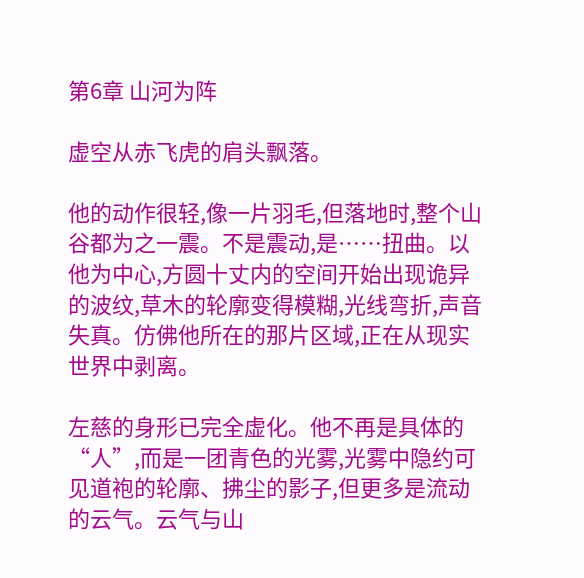第6章 山河为阵

虚空从赤飞虎的肩头飘落。

他的动作很轻,像一片羽毛,但落地时,整个山谷都为之一震。不是震动,是……扭曲。以他为中心,方圆十丈内的空间开始出现诡异的波纹,草木的轮廓变得模糊,光线弯折,声音失真。仿佛他所在的那片区域,正在从现实世界中剥离。

左慈的身形已完全虚化。他不再是具体的“人”,而是一团青色的光雾,光雾中隐约可见道袍的轮廓、拂尘的影子,但更多是流动的云气。云气与山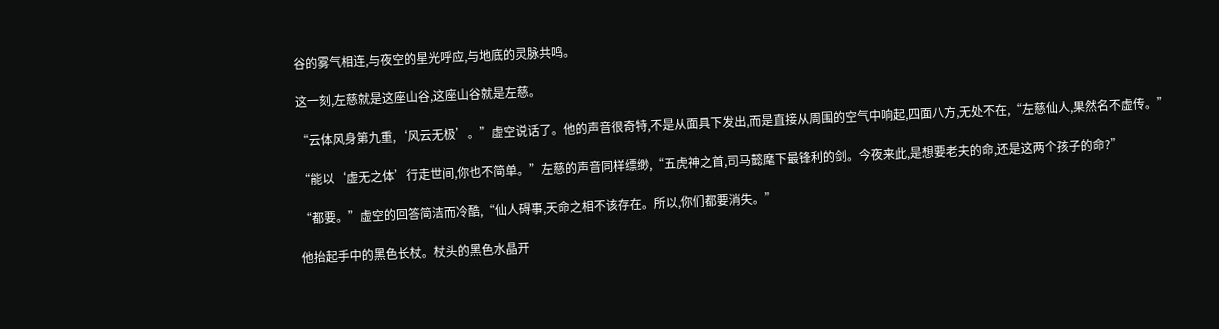谷的雾气相连,与夜空的星光呼应,与地底的灵脉共鸣。

这一刻,左慈就是这座山谷,这座山谷就是左慈。

“云体风身第九重,‘风云无极’。”虚空说话了。他的声音很奇特,不是从面具下发出,而是直接从周围的空气中响起,四面八方,无处不在,“左慈仙人,果然名不虚传。”

“能以‘虚无之体’行走世间,你也不简单。”左慈的声音同样缥缈,“五虎神之首,司马懿麾下最锋利的剑。今夜来此,是想要老夫的命,还是这两个孩子的命?”

“都要。”虚空的回答简洁而冷酷,“仙人碍事,天命之相不该存在。所以,你们都要消失。”

他抬起手中的黑色长杖。杖头的黑色水晶开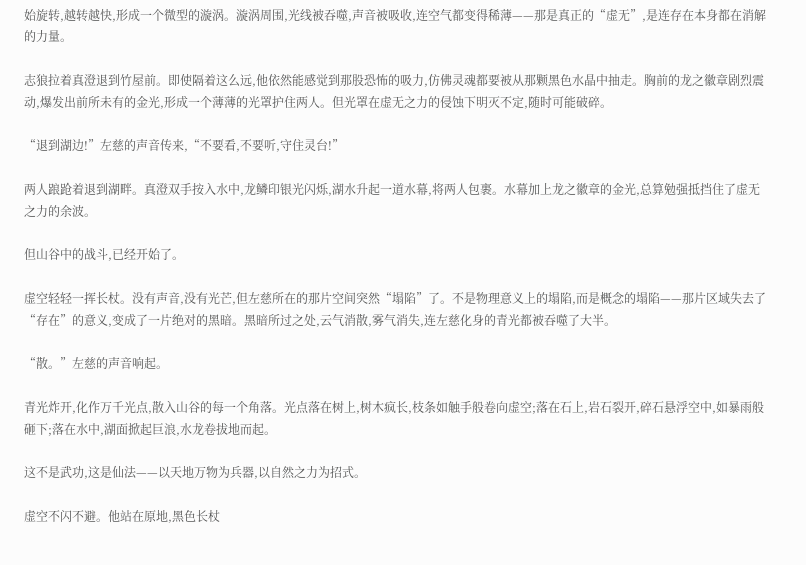始旋转,越转越快,形成一个微型的漩涡。漩涡周围,光线被吞噬,声音被吸收,连空气都变得稀薄——那是真正的“虚无”,是连存在本身都在消解的力量。

志狼拉着真澄退到竹屋前。即使隔着这么远,他依然能感觉到那股恐怖的吸力,仿佛灵魂都要被从那颗黑色水晶中抽走。胸前的龙之徽章剧烈震动,爆发出前所未有的金光,形成一个薄薄的光罩护住两人。但光罩在虚无之力的侵蚀下明灭不定,随时可能破碎。

“退到湖边!”左慈的声音传来,“不要看,不要听,守住灵台!”

两人踉跄着退到湖畔。真澄双手按入水中,龙鳞印银光闪烁,湖水升起一道水幕,将两人包裹。水幕加上龙之徽章的金光,总算勉强抵挡住了虚无之力的余波。

但山谷中的战斗,已经开始了。

虚空轻轻一挥长杖。没有声音,没有光芒,但左慈所在的那片空间突然“塌陷”了。不是物理意义上的塌陷,而是概念的塌陷——那片区域失去了“存在”的意义,变成了一片绝对的黑暗。黑暗所过之处,云气消散,雾气消失,连左慈化身的青光都被吞噬了大半。

“散。”左慈的声音响起。

青光炸开,化作万千光点,散入山谷的每一个角落。光点落在树上,树木疯长,枝条如触手般卷向虚空;落在石上,岩石裂开,碎石悬浮空中,如暴雨般砸下;落在水中,湖面掀起巨浪,水龙卷拔地而起。

这不是武功,这是仙法——以天地万物为兵器,以自然之力为招式。

虚空不闪不避。他站在原地,黑色长杖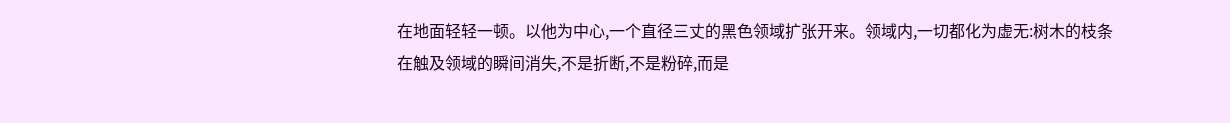在地面轻轻一顿。以他为中心,一个直径三丈的黑色领域扩张开来。领域内,一切都化为虚无:树木的枝条在触及领域的瞬间消失,不是折断,不是粉碎,而是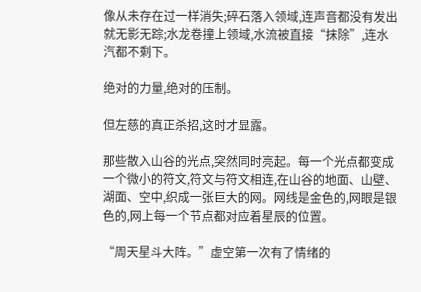像从未存在过一样消失;碎石落入领域,连声音都没有发出就无影无踪;水龙卷撞上领域,水流被直接“抹除”,连水汽都不剩下。

绝对的力量,绝对的压制。

但左慈的真正杀招,这时才显露。

那些散入山谷的光点,突然同时亮起。每一个光点都变成一个微小的符文,符文与符文相连,在山谷的地面、山壁、湖面、空中,织成一张巨大的网。网线是金色的,网眼是银色的,网上每一个节点都对应着星辰的位置。

“周天星斗大阵。”虚空第一次有了情绪的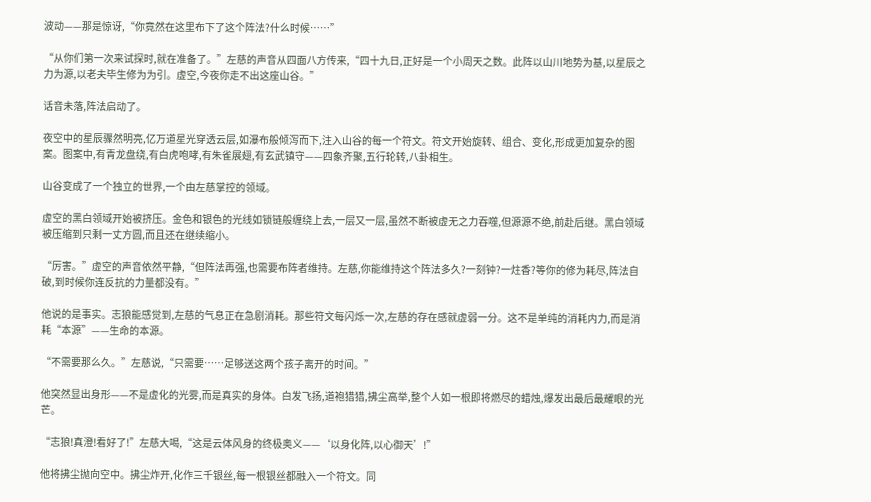波动——那是惊讶,“你竟然在这里布下了这个阵法?什么时候……”

“从你们第一次来试探时,就在准备了。”左慈的声音从四面八方传来,“四十九日,正好是一个小周天之数。此阵以山川地势为基,以星辰之力为源,以老夫毕生修为为引。虚空,今夜你走不出这座山谷。”

话音未落,阵法启动了。

夜空中的星辰骤然明亮,亿万道星光穿透云层,如瀑布般倾泻而下,注入山谷的每一个符文。符文开始旋转、组合、变化,形成更加复杂的图案。图案中,有青龙盘绕,有白虎咆哮,有朱雀展翅,有玄武镇守——四象齐聚,五行轮转,八卦相生。

山谷变成了一个独立的世界,一个由左慈掌控的领域。

虚空的黑白领域开始被挤压。金色和银色的光线如锁链般缠绕上去,一层又一层,虽然不断被虚无之力吞噬,但源源不绝,前赴后继。黑白领域被压缩到只剩一丈方圆,而且还在继续缩小。

“厉害。”虚空的声音依然平静,“但阵法再强,也需要布阵者维持。左慈,你能维持这个阵法多久?一刻钟?一炷香?等你的修为耗尽,阵法自破,到时候你连反抗的力量都没有。”

他说的是事实。志狼能感觉到,左慈的气息正在急剧消耗。那些符文每闪烁一次,左慈的存在感就虚弱一分。这不是单纯的消耗内力,而是消耗“本源”——生命的本源。

“不需要那么久。”左慈说,“只需要……足够送这两个孩子离开的时间。”

他突然显出身形——不是虚化的光雾,而是真实的身体。白发飞扬,道袍猎猎,拂尘高举,整个人如一根即将燃尽的蜡烛,爆发出最后最耀眼的光芒。

“志狼!真澄!看好了!”左慈大喝,“这是云体风身的终极奥义——‘以身化阵,以心御天’!”

他将拂尘抛向空中。拂尘炸开,化作三千银丝,每一根银丝都融入一个符文。同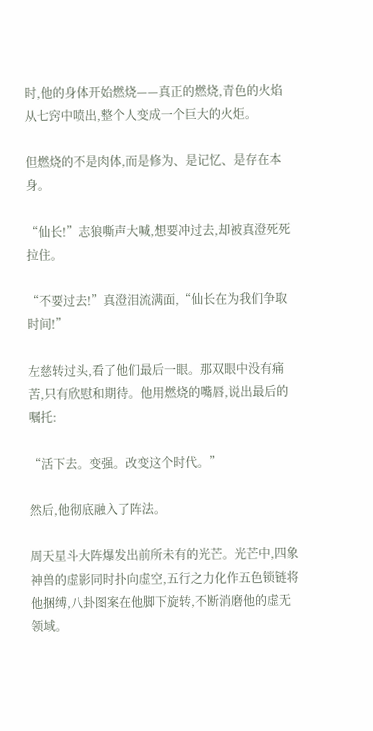时,他的身体开始燃烧——真正的燃烧,青色的火焰从七窍中喷出,整个人变成一个巨大的火炬。

但燃烧的不是肉体,而是修为、是记忆、是存在本身。

“仙长!”志狼嘶声大喊,想要冲过去,却被真澄死死拉住。

“不要过去!”真澄泪流满面,“仙长在为我们争取时间!”

左慈转过头,看了他们最后一眼。那双眼中没有痛苦,只有欣慰和期待。他用燃烧的嘴唇,说出最后的嘱托:

“活下去。变强。改变这个时代。”

然后,他彻底融入了阵法。

周天星斗大阵爆发出前所未有的光芒。光芒中,四象神兽的虚影同时扑向虚空,五行之力化作五色锁链将他捆缚,八卦图案在他脚下旋转,不断消磨他的虚无领域。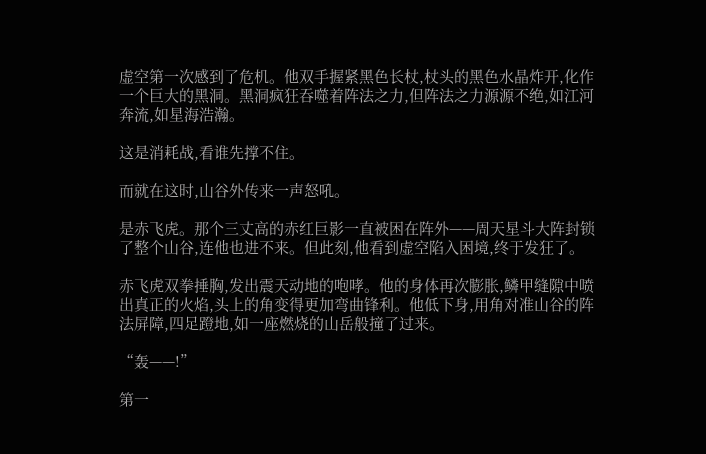虚空第一次感到了危机。他双手握紧黑色长杖,杖头的黑色水晶炸开,化作一个巨大的黑洞。黑洞疯狂吞噬着阵法之力,但阵法之力源源不绝,如江河奔流,如星海浩瀚。

这是消耗战,看谁先撑不住。

而就在这时,山谷外传来一声怒吼。

是赤飞虎。那个三丈高的赤红巨影一直被困在阵外——周天星斗大阵封锁了整个山谷,连他也进不来。但此刻,他看到虚空陷入困境,终于发狂了。

赤飞虎双拳捶胸,发出震天动地的咆哮。他的身体再次膨胀,鳞甲缝隙中喷出真正的火焰,头上的角变得更加弯曲锋利。他低下身,用角对准山谷的阵法屏障,四足蹬地,如一座燃烧的山岳般撞了过来。

“轰——!”

第一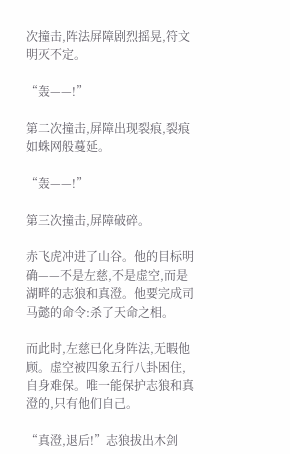次撞击,阵法屏障剧烈摇晃,符文明灭不定。

“轰——!”

第二次撞击,屏障出现裂痕,裂痕如蛛网般蔓延。

“轰——!”

第三次撞击,屏障破碎。

赤飞虎冲进了山谷。他的目标明确——不是左慈,不是虚空,而是湖畔的志狼和真澄。他要完成司马懿的命令:杀了天命之相。

而此时,左慈已化身阵法,无暇他顾。虚空被四象五行八卦困住,自身难保。唯一能保护志狼和真澄的,只有他们自己。

“真澄,退后!”志狼拔出木剑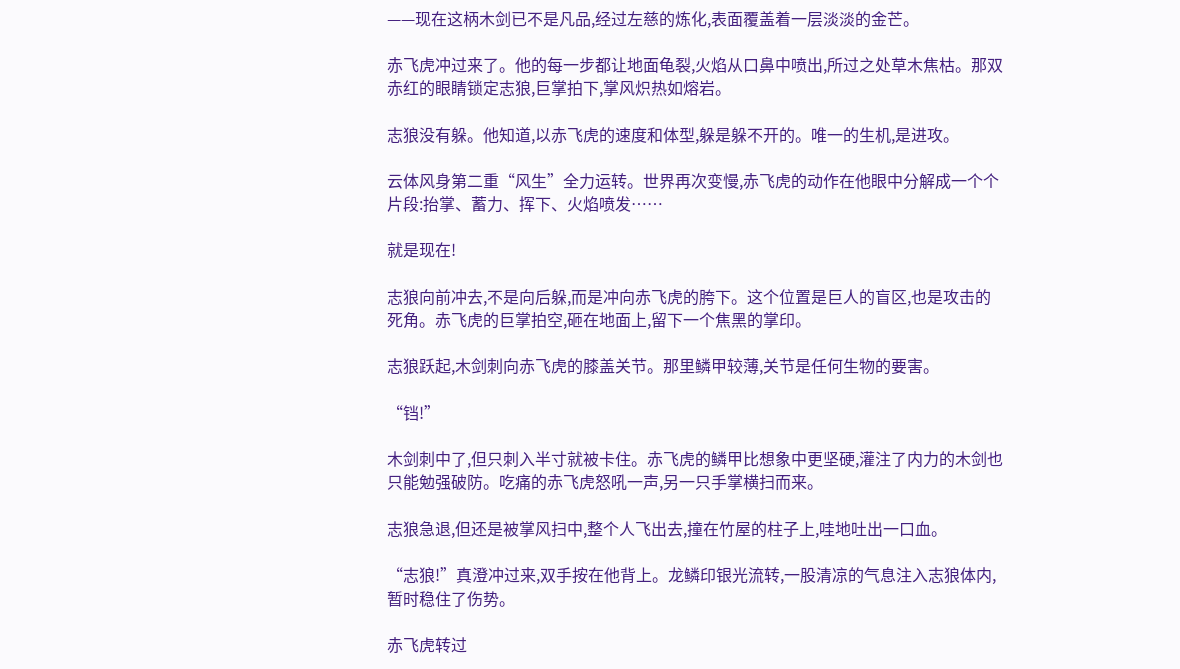——现在这柄木剑已不是凡品,经过左慈的炼化,表面覆盖着一层淡淡的金芒。

赤飞虎冲过来了。他的每一步都让地面龟裂,火焰从口鼻中喷出,所过之处草木焦枯。那双赤红的眼睛锁定志狼,巨掌拍下,掌风炽热如熔岩。

志狼没有躲。他知道,以赤飞虎的速度和体型,躲是躲不开的。唯一的生机,是进攻。

云体风身第二重“风生”全力运转。世界再次变慢,赤飞虎的动作在他眼中分解成一个个片段:抬掌、蓄力、挥下、火焰喷发……

就是现在!

志狼向前冲去,不是向后躲,而是冲向赤飞虎的胯下。这个位置是巨人的盲区,也是攻击的死角。赤飞虎的巨掌拍空,砸在地面上,留下一个焦黑的掌印。

志狼跃起,木剑刺向赤飞虎的膝盖关节。那里鳞甲较薄,关节是任何生物的要害。

“铛!”

木剑刺中了,但只刺入半寸就被卡住。赤飞虎的鳞甲比想象中更坚硬,灌注了内力的木剑也只能勉强破防。吃痛的赤飞虎怒吼一声,另一只手掌横扫而来。

志狼急退,但还是被掌风扫中,整个人飞出去,撞在竹屋的柱子上,哇地吐出一口血。

“志狼!”真澄冲过来,双手按在他背上。龙鳞印银光流转,一股清凉的气息注入志狼体内,暂时稳住了伤势。

赤飞虎转过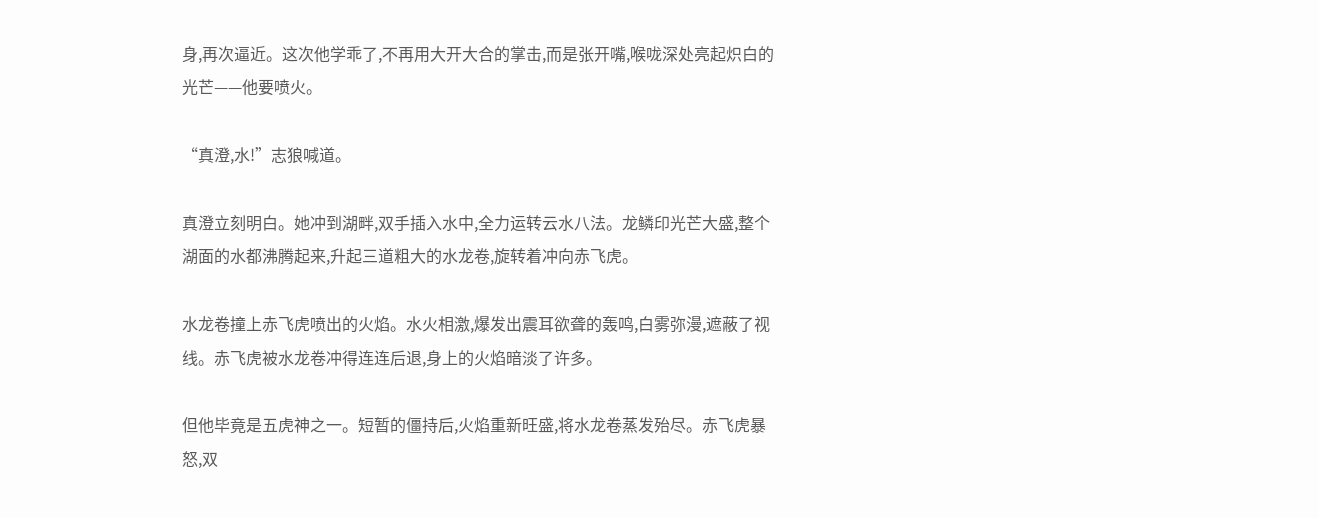身,再次逼近。这次他学乖了,不再用大开大合的掌击,而是张开嘴,喉咙深处亮起炽白的光芒——他要喷火。

“真澄,水!”志狼喊道。

真澄立刻明白。她冲到湖畔,双手插入水中,全力运转云水八法。龙鳞印光芒大盛,整个湖面的水都沸腾起来,升起三道粗大的水龙卷,旋转着冲向赤飞虎。

水龙卷撞上赤飞虎喷出的火焰。水火相激,爆发出震耳欲聋的轰鸣,白雾弥漫,遮蔽了视线。赤飞虎被水龙卷冲得连连后退,身上的火焰暗淡了许多。

但他毕竟是五虎神之一。短暂的僵持后,火焰重新旺盛,将水龙卷蒸发殆尽。赤飞虎暴怒,双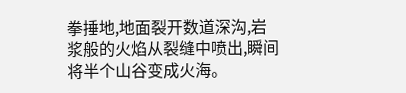拳捶地,地面裂开数道深沟,岩浆般的火焰从裂缝中喷出,瞬间将半个山谷变成火海。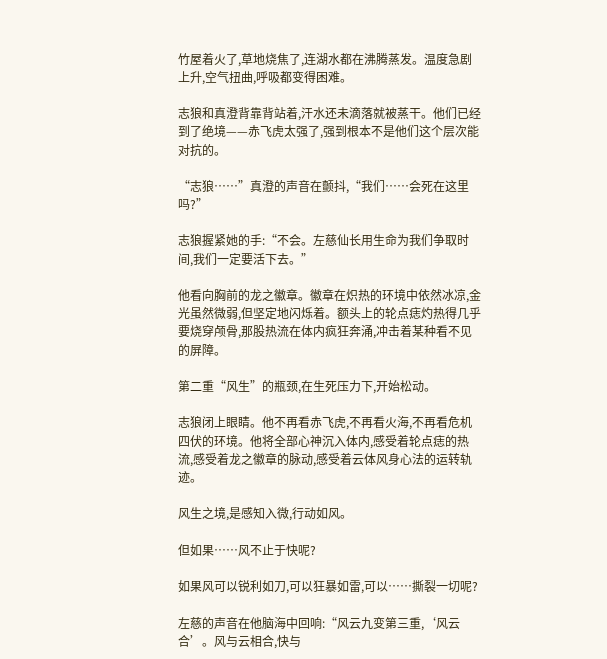竹屋着火了,草地烧焦了,连湖水都在沸腾蒸发。温度急剧上升,空气扭曲,呼吸都变得困难。

志狼和真澄背靠背站着,汗水还未滴落就被蒸干。他们已经到了绝境——赤飞虎太强了,强到根本不是他们这个层次能对抗的。

“志狼……”真澄的声音在颤抖,“我们……会死在这里吗?”

志狼握紧她的手:“不会。左慈仙长用生命为我们争取时间,我们一定要活下去。”

他看向胸前的龙之徽章。徽章在炽热的环境中依然冰凉,金光虽然微弱,但坚定地闪烁着。额头上的轮点痣灼热得几乎要烧穿颅骨,那股热流在体内疯狂奔涌,冲击着某种看不见的屏障。

第二重“风生”的瓶颈,在生死压力下,开始松动。

志狼闭上眼睛。他不再看赤飞虎,不再看火海,不再看危机四伏的环境。他将全部心神沉入体内,感受着轮点痣的热流,感受着龙之徽章的脉动,感受着云体风身心法的运转轨迹。

风生之境,是感知入微,行动如风。

但如果……风不止于快呢?

如果风可以锐利如刀,可以狂暴如雷,可以……撕裂一切呢?

左慈的声音在他脑海中回响:“风云九变第三重,‘风云合’。风与云相合,快与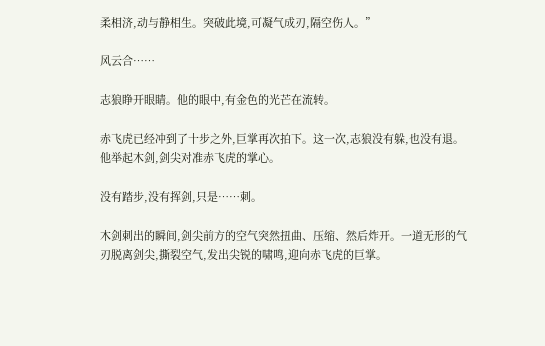柔相济,动与静相生。突破此境,可凝气成刃,隔空伤人。”

风云合……

志狼睁开眼睛。他的眼中,有金色的光芒在流转。

赤飞虎已经冲到了十步之外,巨掌再次拍下。这一次,志狼没有躲,也没有退。他举起木剑,剑尖对准赤飞虎的掌心。

没有踏步,没有挥剑,只是……刺。

木剑刺出的瞬间,剑尖前方的空气突然扭曲、压缩、然后炸开。一道无形的气刃脱离剑尖,撕裂空气,发出尖锐的啸鸣,迎向赤飞虎的巨掌。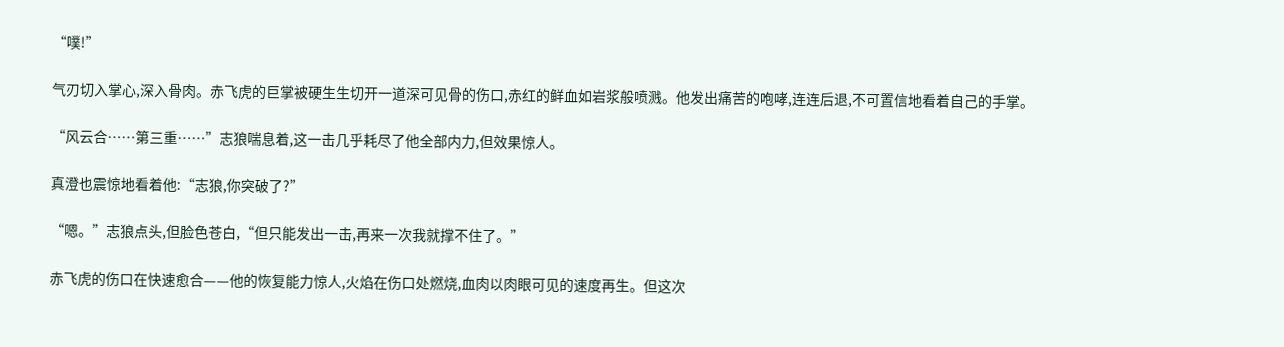“噗!”

气刃切入掌心,深入骨肉。赤飞虎的巨掌被硬生生切开一道深可见骨的伤口,赤红的鲜血如岩浆般喷溅。他发出痛苦的咆哮,连连后退,不可置信地看着自己的手掌。

“风云合……第三重……”志狼喘息着,这一击几乎耗尽了他全部内力,但效果惊人。

真澄也震惊地看着他:“志狼,你突破了?”

“嗯。”志狼点头,但脸色苍白,“但只能发出一击,再来一次我就撑不住了。”

赤飞虎的伤口在快速愈合——他的恢复能力惊人,火焰在伤口处燃烧,血肉以肉眼可见的速度再生。但这次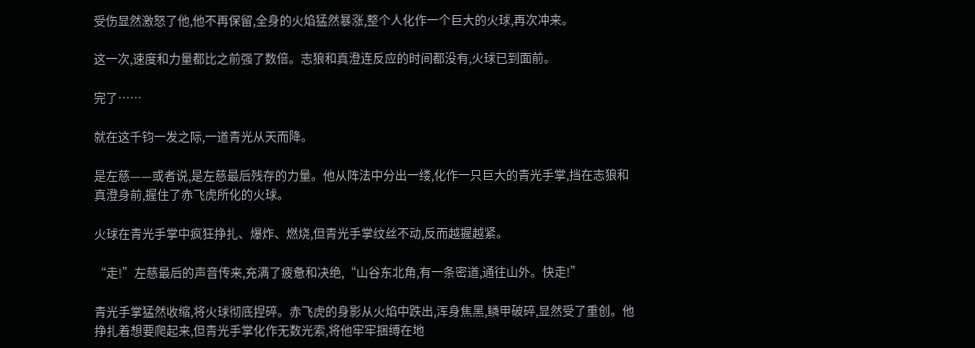受伤显然激怒了他,他不再保留,全身的火焰猛然暴涨,整个人化作一个巨大的火球,再次冲来。

这一次,速度和力量都比之前强了数倍。志狼和真澄连反应的时间都没有,火球已到面前。

完了……

就在这千钧一发之际,一道青光从天而降。

是左慈——或者说,是左慈最后残存的力量。他从阵法中分出一缕,化作一只巨大的青光手掌,挡在志狼和真澄身前,握住了赤飞虎所化的火球。

火球在青光手掌中疯狂挣扎、爆炸、燃烧,但青光手掌纹丝不动,反而越握越紧。

“走!”左慈最后的声音传来,充满了疲惫和决绝,“山谷东北角,有一条密道,通往山外。快走!”

青光手掌猛然收缩,将火球彻底捏碎。赤飞虎的身影从火焰中跌出,浑身焦黑,鳞甲破碎,显然受了重创。他挣扎着想要爬起来,但青光手掌化作无数光索,将他牢牢捆缚在地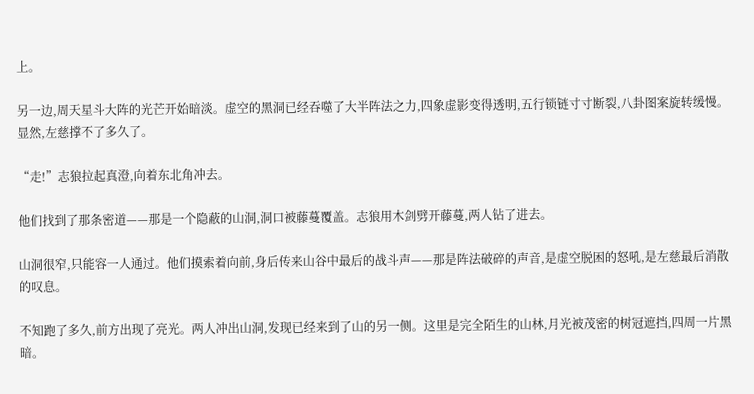上。

另一边,周天星斗大阵的光芒开始暗淡。虚空的黑洞已经吞噬了大半阵法之力,四象虚影变得透明,五行锁链寸寸断裂,八卦图案旋转缓慢。显然,左慈撑不了多久了。

“走!”志狼拉起真澄,向着东北角冲去。

他们找到了那条密道——那是一个隐蔽的山洞,洞口被藤蔓覆盖。志狼用木剑劈开藤蔓,两人钻了进去。

山洞很窄,只能容一人通过。他们摸索着向前,身后传来山谷中最后的战斗声——那是阵法破碎的声音,是虚空脱困的怒吼,是左慈最后消散的叹息。

不知跑了多久,前方出现了亮光。两人冲出山洞,发现已经来到了山的另一侧。这里是完全陌生的山林,月光被茂密的树冠遮挡,四周一片黑暗。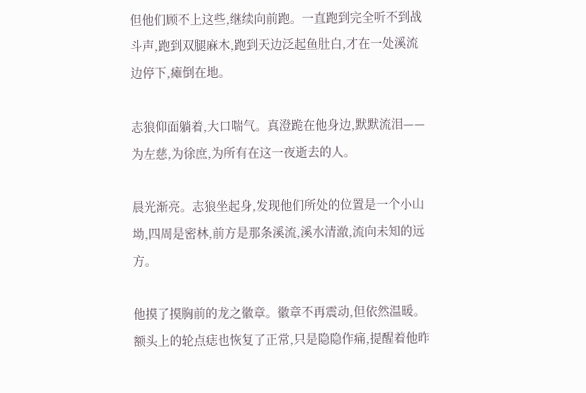但他们顾不上这些,继续向前跑。一直跑到完全听不到战斗声,跑到双腿麻木,跑到天边泛起鱼肚白,才在一处溪流边停下,瘫倒在地。

志狼仰面躺着,大口喘气。真澄跪在他身边,默默流泪——为左慈,为徐庶,为所有在这一夜逝去的人。

晨光渐亮。志狼坐起身,发现他们所处的位置是一个小山坳,四周是密林,前方是那条溪流,溪水清澈,流向未知的远方。

他摸了摸胸前的龙之徽章。徽章不再震动,但依然温暖。额头上的轮点痣也恢复了正常,只是隐隐作痛,提醒着他昨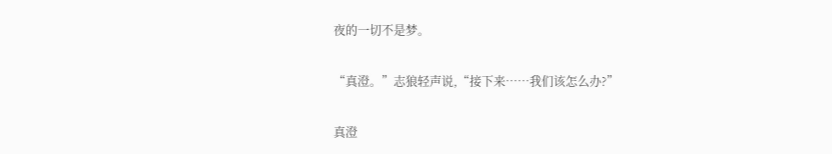夜的一切不是梦。

“真澄。”志狼轻声说,“接下来……我们该怎么办?”

真澄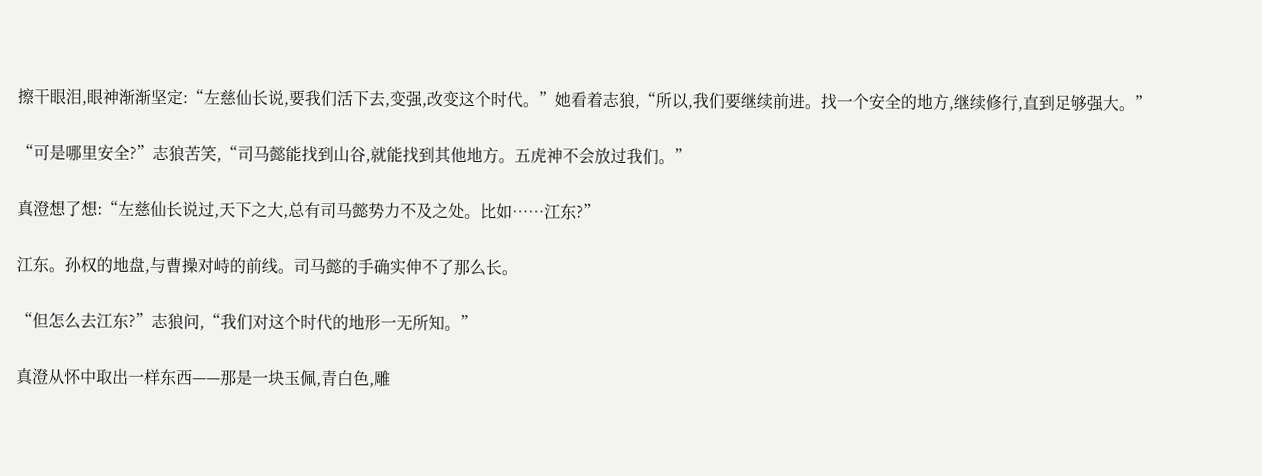擦干眼泪,眼神渐渐坚定:“左慈仙长说,要我们活下去,变强,改变这个时代。”她看着志狼,“所以,我们要继续前进。找一个安全的地方,继续修行,直到足够强大。”

“可是哪里安全?”志狼苦笑,“司马懿能找到山谷,就能找到其他地方。五虎神不会放过我们。”

真澄想了想:“左慈仙长说过,天下之大,总有司马懿势力不及之处。比如……江东?”

江东。孙权的地盘,与曹操对峙的前线。司马懿的手确实伸不了那么长。

“但怎么去江东?”志狼问,“我们对这个时代的地形一无所知。”

真澄从怀中取出一样东西——那是一块玉佩,青白色,雕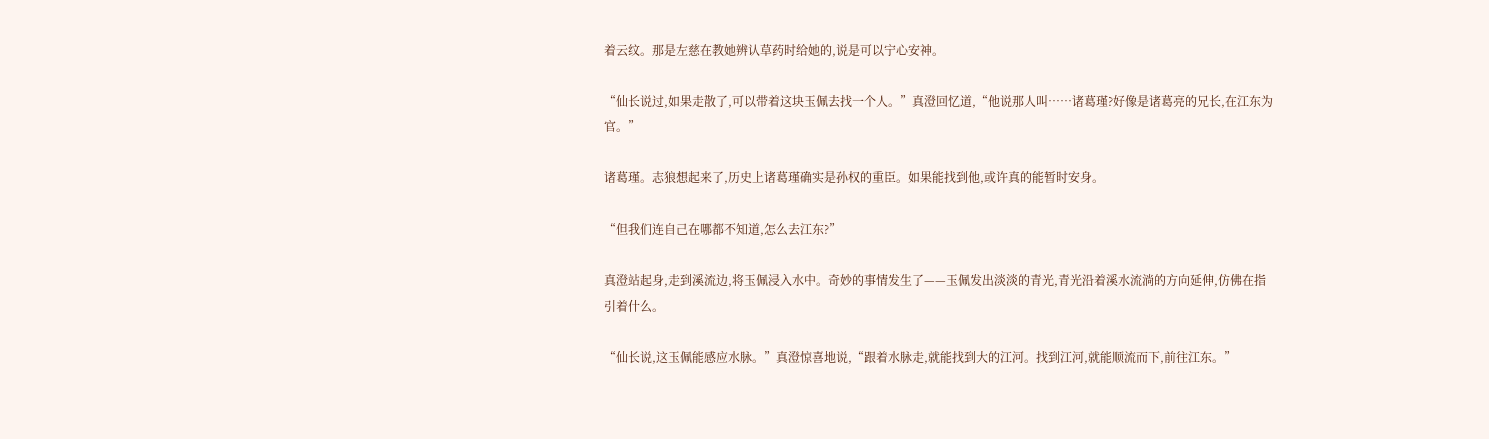着云纹。那是左慈在教她辨认草药时给她的,说是可以宁心安神。

“仙长说过,如果走散了,可以带着这块玉佩去找一个人。”真澄回忆道,“他说那人叫……诸葛瑾?好像是诸葛亮的兄长,在江东为官。”

诸葛瑾。志狼想起来了,历史上诸葛瑾确实是孙权的重臣。如果能找到他,或许真的能暂时安身。

“但我们连自己在哪都不知道,怎么去江东?”

真澄站起身,走到溪流边,将玉佩浸入水中。奇妙的事情发生了——玉佩发出淡淡的青光,青光沿着溪水流淌的方向延伸,仿佛在指引着什么。

“仙长说,这玉佩能感应水脉。”真澄惊喜地说,“跟着水脉走,就能找到大的江河。找到江河,就能顺流而下,前往江东。”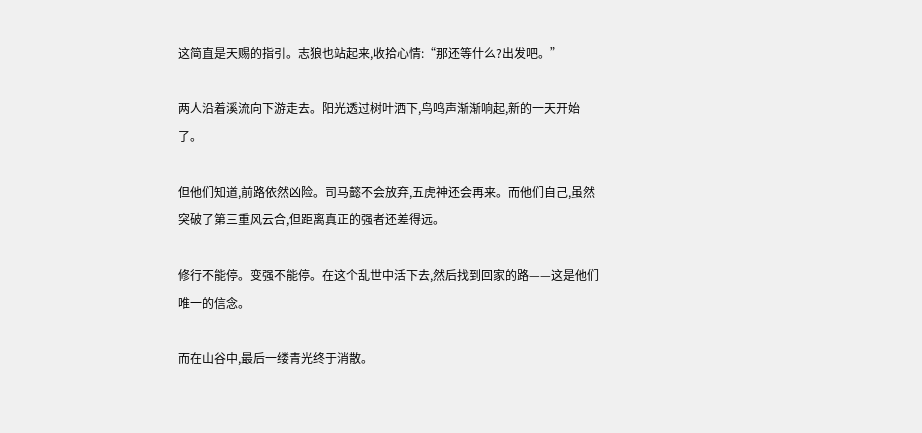这简直是天赐的指引。志狼也站起来,收拾心情:“那还等什么?出发吧。”

两人沿着溪流向下游走去。阳光透过树叶洒下,鸟鸣声渐渐响起,新的一天开始了。

但他们知道,前路依然凶险。司马懿不会放弃,五虎神还会再来。而他们自己,虽然突破了第三重风云合,但距离真正的强者还差得远。

修行不能停。变强不能停。在这个乱世中活下去,然后找到回家的路——这是他们唯一的信念。

而在山谷中,最后一缕青光终于消散。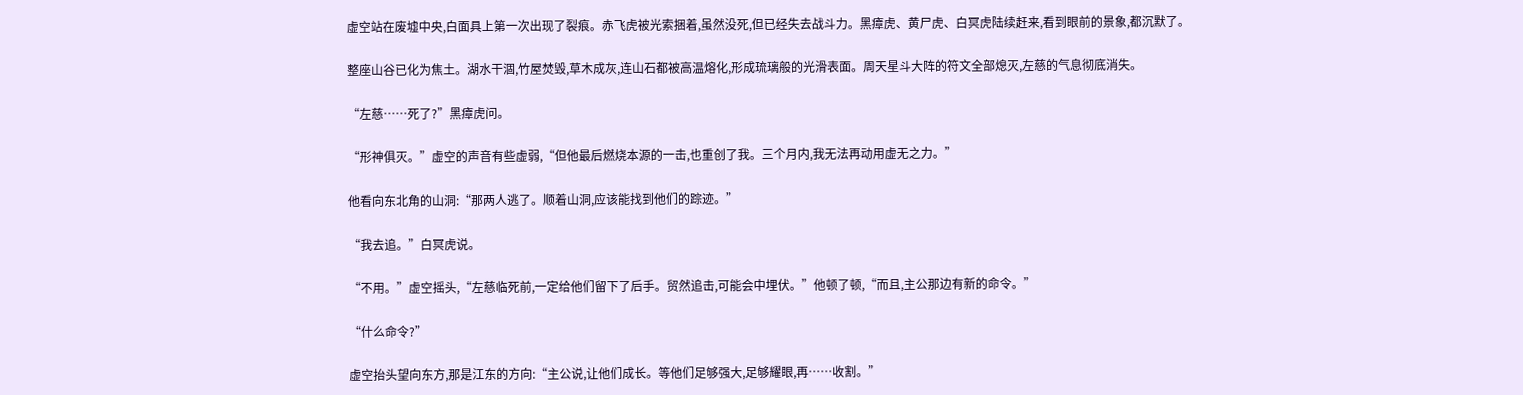虚空站在废墟中央,白面具上第一次出现了裂痕。赤飞虎被光索捆着,虽然没死,但已经失去战斗力。黑瘴虎、黄尸虎、白冥虎陆续赶来,看到眼前的景象,都沉默了。

整座山谷已化为焦土。湖水干涸,竹屋焚毁,草木成灰,连山石都被高温熔化,形成琉璃般的光滑表面。周天星斗大阵的符文全部熄灭,左慈的气息彻底消失。

“左慈……死了?”黑瘴虎问。

“形神俱灭。”虚空的声音有些虚弱,“但他最后燃烧本源的一击,也重创了我。三个月内,我无法再动用虚无之力。”

他看向东北角的山洞:“那两人逃了。顺着山洞,应该能找到他们的踪迹。”

“我去追。”白冥虎说。

“不用。”虚空摇头,“左慈临死前,一定给他们留下了后手。贸然追击,可能会中埋伏。”他顿了顿,“而且,主公那边有新的命令。”

“什么命令?”

虚空抬头望向东方,那是江东的方向:“主公说,让他们成长。等他们足够强大,足够耀眼,再……收割。”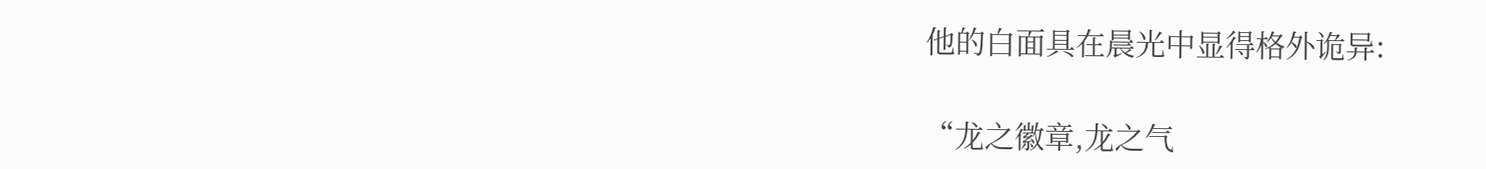他的白面具在晨光中显得格外诡异:

“龙之徽章,龙之气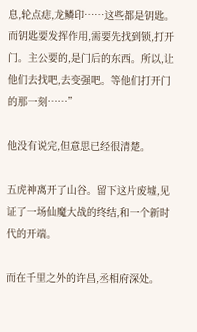息,轮点痣,龙鳞印……这些都是钥匙。而钥匙要发挥作用,需要先找到锁,打开门。主公要的,是门后的东西。所以,让他们去找吧,去变强吧。等他们打开门的那一刻……”

他没有说完,但意思已经很清楚。

五虎神离开了山谷。留下这片废墟,见证了一场仙魔大战的终结,和一个新时代的开端。

而在千里之外的许昌,丞相府深处。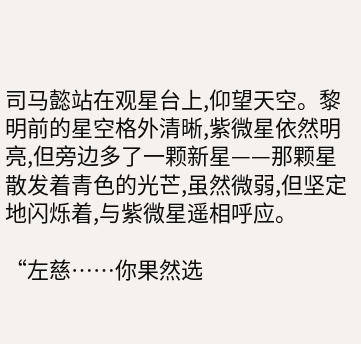司马懿站在观星台上,仰望天空。黎明前的星空格外清晰,紫微星依然明亮,但旁边多了一颗新星——那颗星散发着青色的光芒,虽然微弱,但坚定地闪烁着,与紫微星遥相呼应。

“左慈……你果然选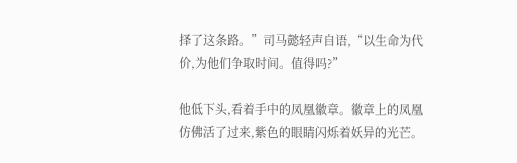择了这条路。”司马懿轻声自语,“以生命为代价,为他们争取时间。值得吗?”

他低下头,看着手中的凤凰徽章。徽章上的凤凰仿佛活了过来,紫色的眼睛闪烁着妖异的光芒。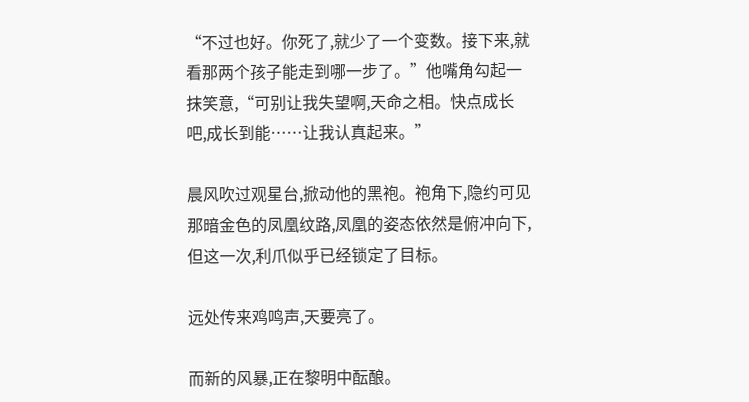“不过也好。你死了,就少了一个变数。接下来,就看那两个孩子能走到哪一步了。”他嘴角勾起一抹笑意,“可别让我失望啊,天命之相。快点成长吧,成长到能……让我认真起来。”

晨风吹过观星台,掀动他的黑袍。袍角下,隐约可见那暗金色的凤凰纹路,凤凰的姿态依然是俯冲向下,但这一次,利爪似乎已经锁定了目标。

远处传来鸡鸣声,天要亮了。

而新的风暴,正在黎明中酝酿。